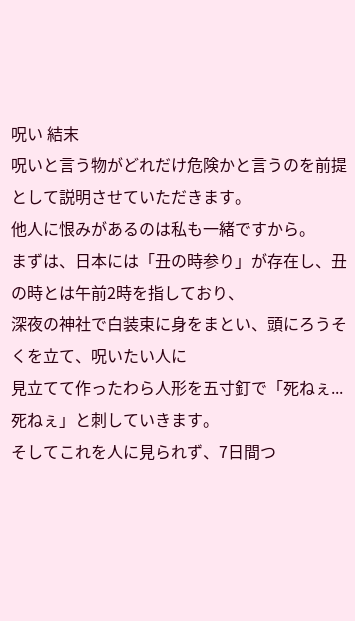呪い 結末
呪いと言う物がどれだけ危険かと言うのを前提として説明させていただきます。
他人に恨みがあるのは私も一緒ですから。
まずは、日本には「丑の時参り」が存在し、丑の時とは午前2時を指しており、
深夜の神社で白装束に身をまとい、頭にろうそくを立て、呪いたい人に
見立てて作ったわら人形を五寸釘で「死ねぇ...死ねぇ」と刺していきます。
そしてこれを人に見られず、7日間つ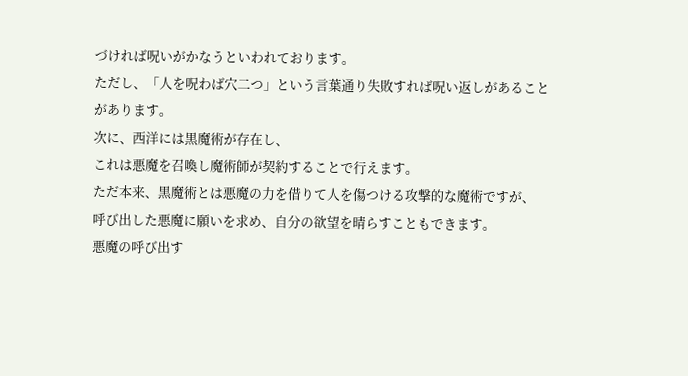づければ呪いがかなうといわれております。
ただし、「人を呪わば穴二つ」という言葉通り失敗すれば呪い返しがあることがあります。
次に、西洋には黒魔術が存在し、
これは悪魔を召喚し魔術師が契約することで行えます。
ただ本来、黒魔術とは悪魔の力を借りて人を傷つける攻撃的な魔術ですが、
呼び出した悪魔に願いを求め、自分の欲望を晴らすこともできます。
悪魔の呼び出す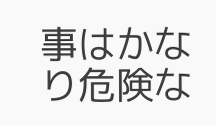事はかなり危険な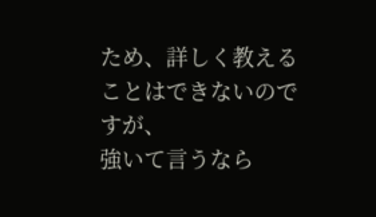ため、詳しく教えることはできないのですが、
強いて言うなら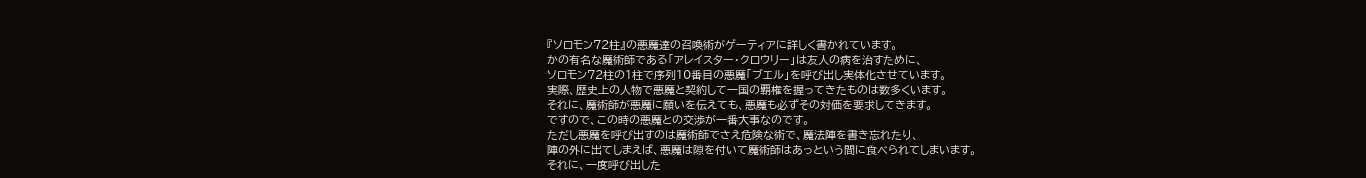『ソロモン72柱』の悪魔達の召喚術がゲーティアに詳しく書かれています。
かの有名な魔術師である「アレイスター・クロウリー」は友人の病を治すために、
ソロモン72柱の1柱で序列10番目の悪魔「ブエル」を呼び出し実体化させています。
実際、歴史上の人物で悪魔と契約して一国の覇権を握ってきたものは数多くいます。
それに、魔術師が悪魔に願いを伝えても、悪魔も必ずその対価を要求してきます。
ですので、この時の悪魔との交渉が一番大事なのです。
ただし悪魔を呼び出すのは魔術師でさえ危険な術で、魔法陣を書き忘れたり、
陣の外に出てしまえば、悪魔は隙を付いて魔術師はあっという間に食べられてしまいます。
それに、一度呼び出した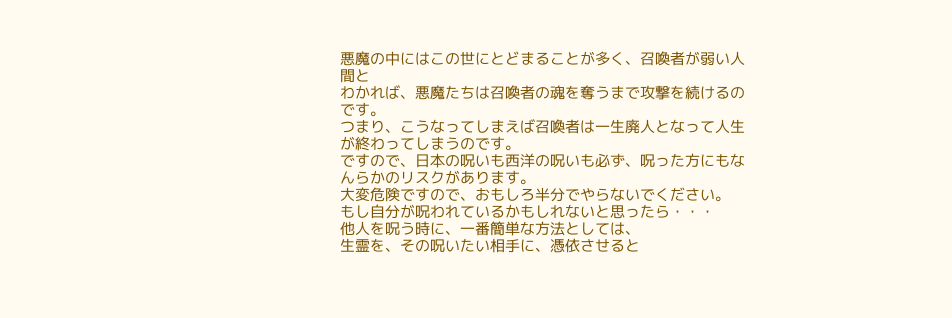悪魔の中にはこの世にとどまることが多く、召喚者が弱い人間と
わかれば、悪魔たちは召喚者の魂を奪うまで攻撃を続けるのです。
つまり、こうなってしまえば召喚者は一生廃人となって人生が終わってしまうのです。
ですので、日本の呪いも西洋の呪いも必ず、呪った方にもなんらかのリスクがあります。
大変危険ですので、おもしろ半分でやらないでください。
もし自分が呪われているかもしれないと思ったら・・・
他人を呪う時に、一番簡単な方法としては、
生霊を、その呪いたい相手に、憑依させると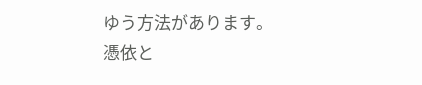ゆう方法があります。
憑依と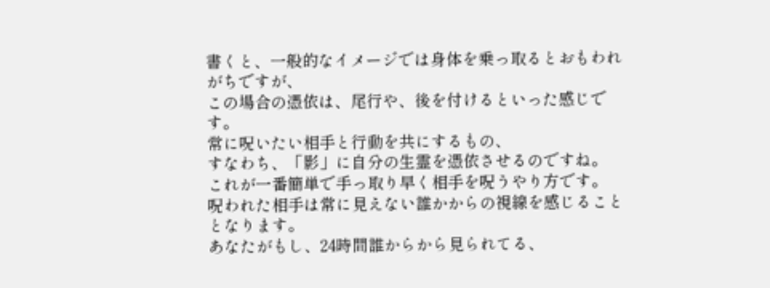書くと、一般的なイメージでは身体を乗っ取るとおもわれがちですが、
この場合の憑依は、尾行や、後を付けるといった感じです。
常に呪いたい相手と行動を共にするもの、
すなわち、「影」に自分の生霊を憑依させるのですね。
これが一番簡単で手っ取り早く相手を呪うやり方です。
呪われた相手は常に見えない誰かからの視線を感じることとなります。
あなたがもし、24時間誰からから見られてる、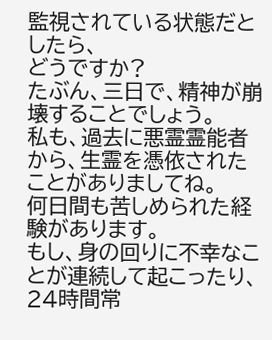監視されている状態だとしたら、
どうですか?
たぶん、三日で、精神が崩壊することでしょう。
私も、過去に悪霊霊能者から、生霊を憑依されたことがありましてね。
何日間も苦しめられた経験があります。
もし、身の回りに不幸なことが連続して起こったり、
24時間常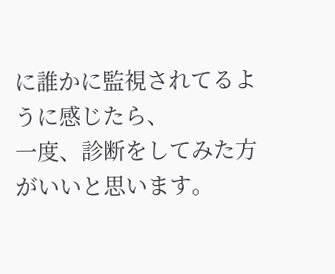に誰かに監視されてるように感じたら、
一度、診断をしてみた方がいいと思います。